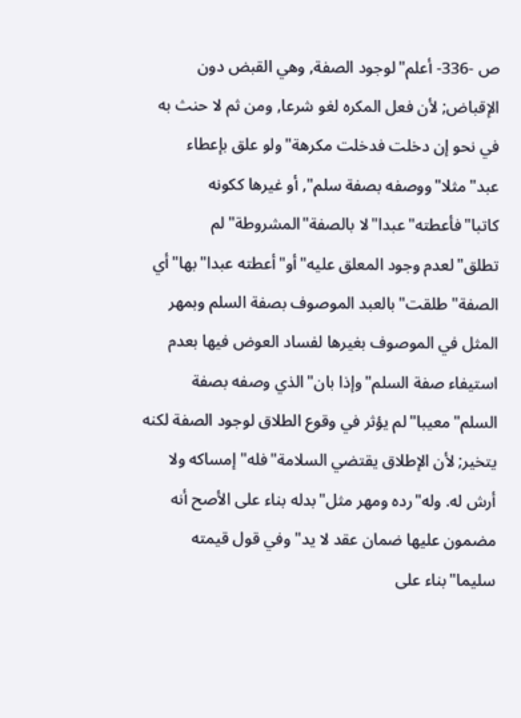ص -336- أعلم"لوجود الصفة, وهي القبض دون الإقباض; لأن فعل المكره لغو شرعا, ومن ثم لا حنث به في نحو إن دخلت فدخلت مكرهة"ولو علق بإعطاء عبد"مثلا"ووصفه بصفة سلم", أو غيرها ككونه كاتبا"فأعطته"عبدا"لا بالصفة"المشروطة"لم تطلق"لعدم وجود المعلق عليه"أو"أعطته عبدا"بها"أي الصفة"طلقت"بالعبد الموصوف بصفة السلم وبمهر المثل في الموصوف بغيرها لفساد العوض فيها بعدم استيفاء صفة السلم"وإذا بان"الذي وصفه بصفة السلم"معيبا"لم يؤثر في وقوع الطلاق لوجود الصفة لكنه يتخير; لأن الإطلاق يقتضي السلامة"فله"إمساكه ولا أرش له. وله"رده ومهر مثل"بدله بناء على الأصح أنه مضمون عليها ضمان عقد لا يد"وفي قول قيمته سليما"بناء على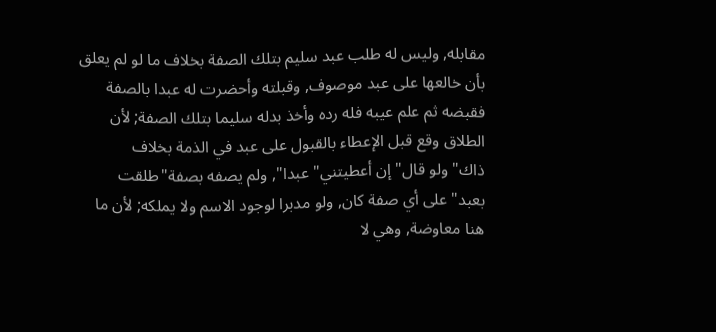مقابله, وليس له طلب عبد سليم بتلك الصفة بخلاف ما لو لم يعلق بأن خالعها على عبد موصوف, وقبلته وأحضرت له عبدا بالصفة فقبضه ثم علم عيبه فله رده وأخذ بدله سليما بتلك الصفة; لأن الطلاق وقع قبل الإعطاء بالقبول على عبد في الذمة بخلاف ذاك"ولو قال"إن أعطيتني"عبدا", ولم يصفه بصفة"طلقت بعبد"على أي صفة كان, ولو مدبرا لوجود الاسم ولا يملكه; لأن ما هنا معاوضة, وهي لا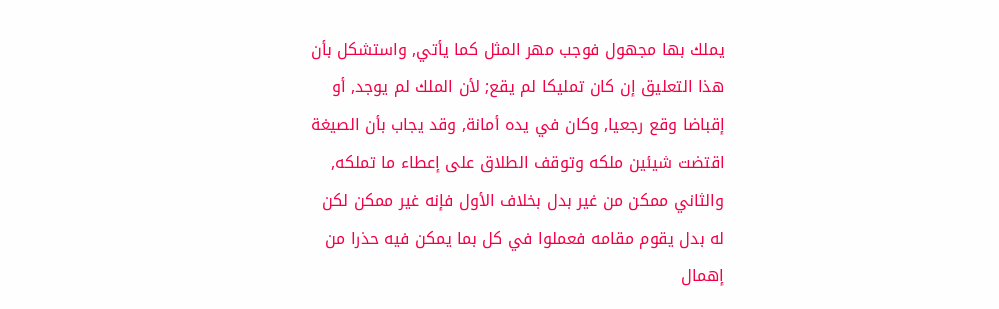يملك بها مجهول فوجب مهر المثل كما يأتي, واستشكل بأن هذا التعليق إن كان تمليكا لم يقع; لأن الملك لم يوجد, أو إقباضا وقع رجعيا, وكان في يده أمانة, وقد يجاب بأن الصيغة اقتضت شيئين ملكه وتوقف الطلاق على إعطاء ما تملكه, والثاني ممكن من غير بدل بخلاف الأول فإنه غير ممكن لكن له بدل يقوم مقامه فعملوا في كل بما يمكن فيه حذرا من إهمال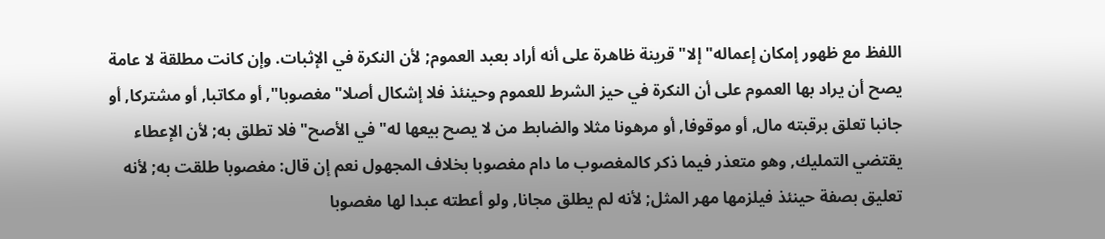اللفظ مع ظهور إمكان إعماله"إلا"قرينة ظاهرة على أنه أراد بعبد العموم; لأن النكرة في الإثبات. وإن كانت مطلقة لا عامة يصح أن يراد بها العموم على أن النكرة في حيز الشرط للعموم وحينئذ فلا إشكال أصلا"مغصوبا", أو مكاتبا, أو مشتركا, أو جانبا تعلق برقبته مال, أو موقوفا, أو مرهونا مثلا والضابط من لا يصح بيعها له"في الأصح"فلا تطلق به; لأن الإعطاء يقتضي التمليك, وهو متعذر فيما ذكر كالمغصوب ما دام مغصوبا بخلاف المجهول نعم إن قال: مغصوبا طلقت به; لأنه تعليق بصفة حينئذ فيلزمها مهر المثل; لأنه لم يطلق مجانا, ولو أعطته عبدا لها مغصوبا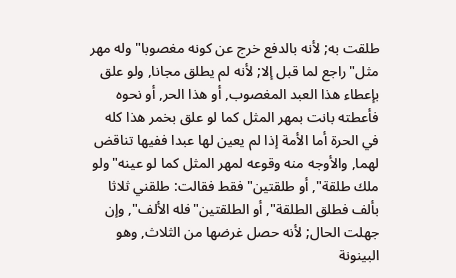طلقت به; لأنه بالدفع خرج عن كونه مغصوبا"وله مهر مثل"راجع لما قبل إلا; لأنه لم يطلق مجانا, ولو علق بإعطاء هذا العبد المغصوب, أو هذا الحر, أو نحوه فأعطته بانت بمهر المثل كما لو علق بخمر هذا كله في الحرة أما الأمة إذا لم يعين لها عبدا ففيها تناقض لهما, والأوجه منه وقوعه لمهر المثل كما لو عينه"ولو ملك طلقة", أو طلقتين"فقط فقالت: طلقني ثلاثا بألف فطلق الطلقة", أو الطلقتين"فله الألف", وإن جهلت الحال; لأنه حصل غرضها من الثلاث, وهو البينونة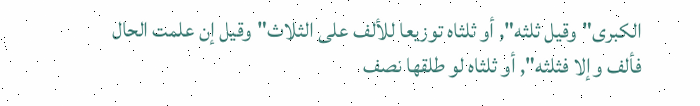الكبرى"وقيل ثلثه", أو ثلثاه توزيعا للألف على الثلاث"وقيل إن علمت الحال فألف وإلا فثلثه", أو ثلثاه لو طلقها نصف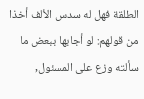الطلقة فهل له سدس الألف أخذا من قولهم: لو أجابها ببعض ما سألته وزع على المسئول,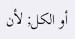أو الكل; لأن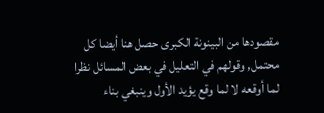مقصودها من البينونة الكبرى حصل هنا أيضا كل محتمل, وقولهم في التعليل في بعض المسائل نظرا لما أوقعه لا لما وقع يؤيد الأول وينبغي بناء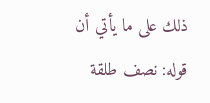ذلك على ما يأتي أن قوله: نصف طلقة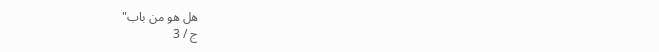هل هو من باب"
ج / 3